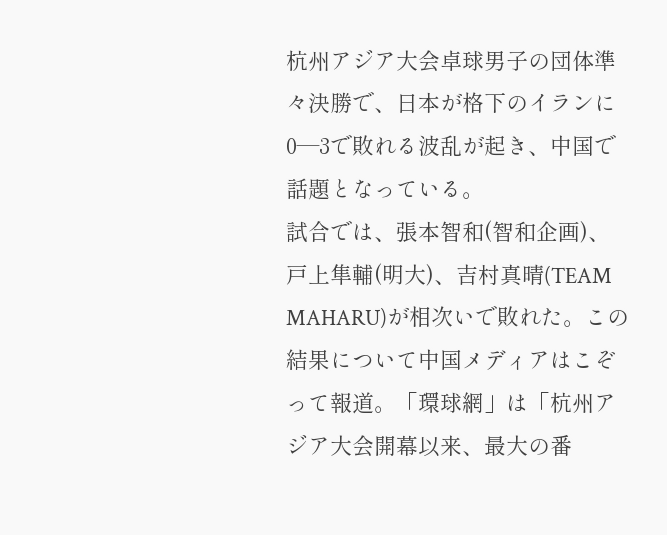杭州アジア大会卓球男子の団体準々決勝で、日本が格下のイランに0―3で敗れる波乱が起き、中国で話題となっている。
試合では、張本智和(智和企画)、戸上隼輔(明大)、吉村真晴(TEAM MAHARU)が相次いで敗れた。この結果について中国メディアはこぞって報道。「環球網」は「杭州アジア大会開幕以来、最大の番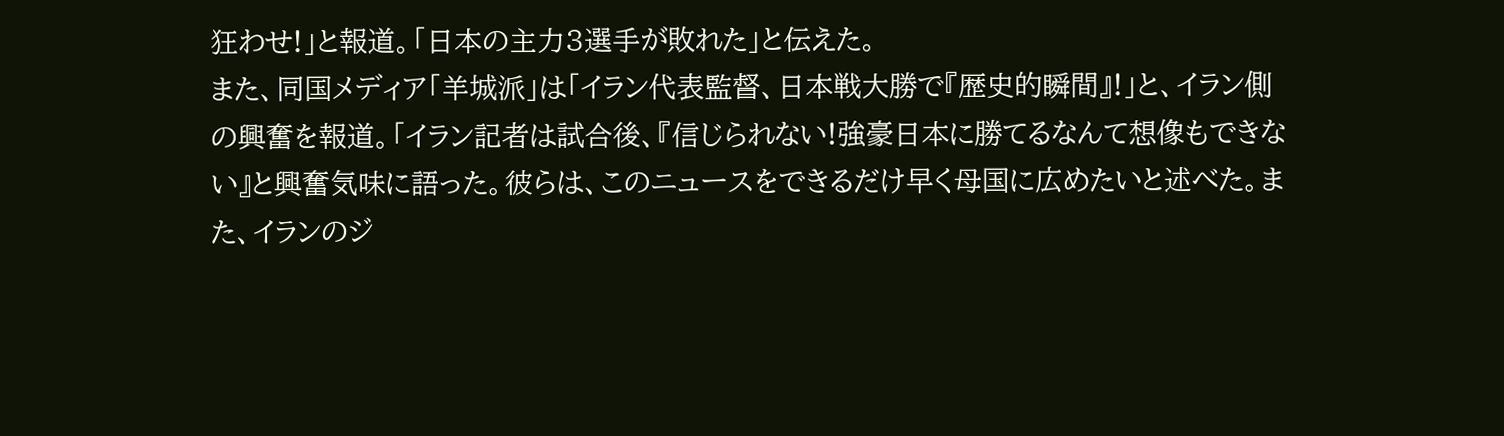狂わせ!」と報道。「日本の主力3選手が敗れた」と伝えた。
また、同国メディア「羊城派」は「イラン代表監督、日本戦大勝で『歴史的瞬間』!」と、イラン側の興奮を報道。「イラン記者は試合後、『信じられない!強豪日本に勝てるなんて想像もできない』と興奮気味に語った。彼らは、このニュースをできるだけ早く母国に広めたいと述べた。また、イランのジ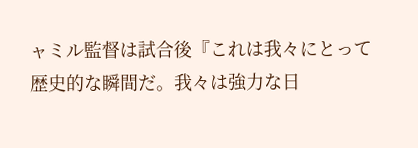ャミル監督は試合後『これは我々にとって歴史的な瞬間だ。我々は強力な日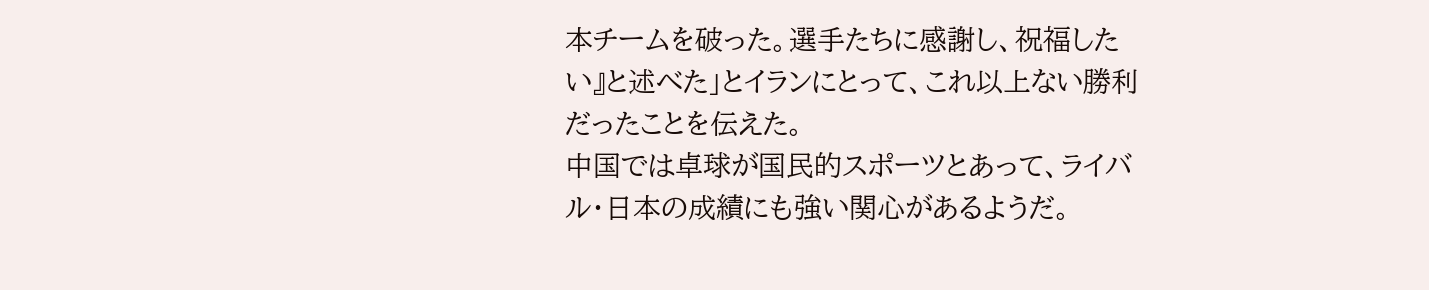本チームを破った。選手たちに感謝し、祝福したい』と述べた」とイランにとって、これ以上ない勝利だったことを伝えた。
中国では卓球が国民的スポーツとあって、ライバル・日本の成績にも強い関心があるようだ。